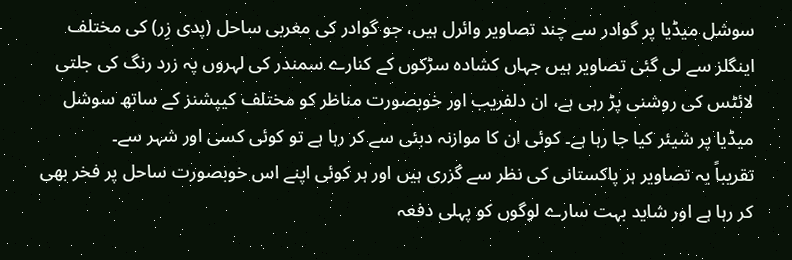سوشل میڈیا پر گوادر سے چند تصاویر وائرل ہیں، جو گوادر کی مغربی ساحل (پدی زِر) کی مختلف اینگلز سے لی گئی تصاویر ہیں جہاں کشادہ سڑکوں کے کنارے سمندر کی لہروں پہ زرد رنگ کی جلتی لائٹس کی روشنی پڑ رہی ہے، ان دلفریب اور خوبصورت مناظر کو مختلف کیپشنز کے ساتھ سوشل میڈیا پر شیئر کیا جا رہا ہے۔ کوئی ان کا موازنہ دبئی سے کر رہا ہے تو کوئی کسی اور شہر سے۔
تقریباً یہ تصاویر ہر پاکستانی کی نظر سے گزری ہیں اور ہر کوئی اپنے اس خوبصورت ساحل پر فخر بھی کر رہا ہے اور شاید بہت سارے لوگوں کو پہلی دفعہ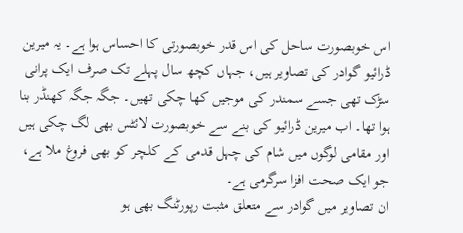اس خوبصورت ساحل کی اس قدر خوبصورتی کا احساس ہوا ہے۔ یہ میرین ڈرائیو گوادر کی تصاویر ہیں، جہاں کچھ سال پہلے تک صرف ایک پرانی سڑک تھی جسے سمندر کی موجیں کھا چکی تھیں۔ جگہ جگہ کھنڈر بنا ہوا تھا۔ اب میرین ڈرائیو کی بنے سے خوبصورت لائٹس بھی لگ چکی ہیں اور مقامی لوگوں میں شام کی چہل قدمی کے کلچر کو بھی فروغ ملا ہے، جو ایک صحت افزا سرگرمی ہے۔
ان تصاویر میں گوادر سے متعلق مثبت رپورٹنگ بھی ہو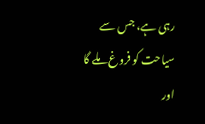رہی ہے، جس سے سیاحت کو فروغ ملے گا اور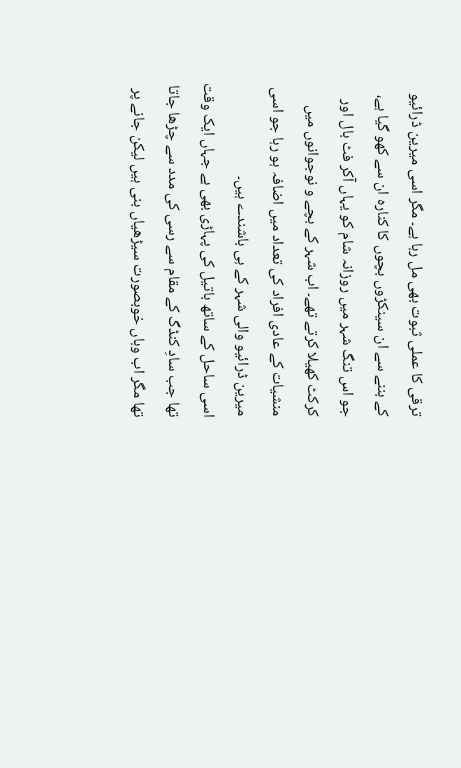ترقی کا عملی ثبوت بھی مل رہا ہے۔ مگر اسی میرین ڈرائیو کے بننے سے ان سینکڑوں بچوں کا کنارہ ان سے کھو گیا ہے، جو اس تنگ شہر میں روزانہ شام کو یہاں آکر فٹ بال اور کرکٹ کھیلا کرتے تھے۔ اب شہر کے بچے و نوجوانوں میں منشیات کے عادی افراد کی تعداد میں اضافہ ہو رہا جو اسی میرین ڈرائیو والی شہر کے ہی باشندے ہیں۔
اسی ساحل کے ساتھ باتیل کی پہاڑی بھی ہے جہاں ایک وقت تھا جب سادِ کنڈگ کے مقام سے رسی کی مدد سے چڑھا جاتا تھا مگر اب وہاں خوبصورت سیڑھیاں بنی ہیں لیکن جانے پر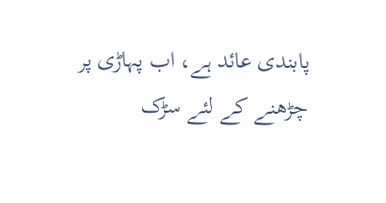پابندی عائد ہے، اب پہاڑی پر چڑھنے کے لئے سڑک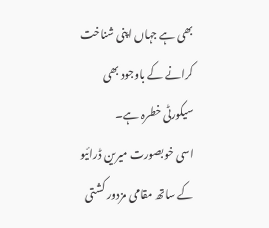بھی ہے جہاں اپنی شناخت کرانے کے باوجود بھی سیکورٹی خطرہ ہے۔
اسی خوبصورت میرین ڈرائیو کے ساتھ مقامی مزدور کشتی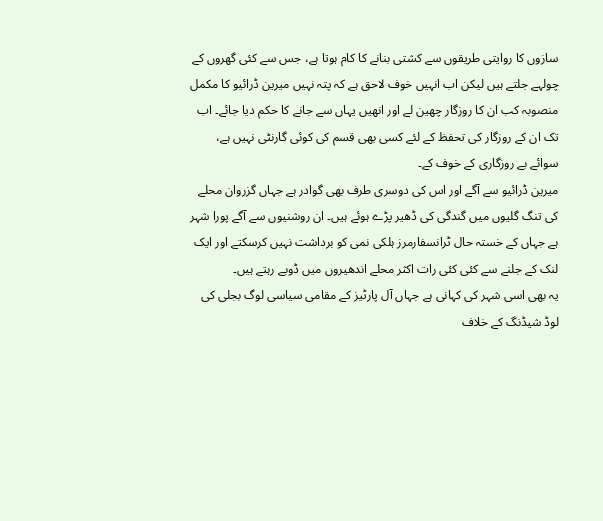سازوں کا روایتی طریقوں سے کشتی بنانے کا کام ہوتا ہے، جس سے کئی گھروں کے چولہے جلتے ہیں لیکن اب انہیں خوف لاحق ہے کہ پتہ نہیں میرین ڈرائیو کا مکمل منصوبہ کب ان کا روزگار چھین لے اور انھیں یہاں سے جانے کا حکم دیا جائے۔ اب تک ان کے روزگار کی تحفظ کے لئے کسی بھی قسم کی کوئی گارنٹی نہیں ہے، سوائے بے روزگاری کے خوف کے۔
میرین ڈرائیو سے آگے اور اس کی دوسری طرف بھی گوادر ہے جہاں گزروان محلے کی تنگ گلیوں میں گندگی کی ڈھیر پڑے ہوئے ہیں۔ ان روشنیوں سے آگے پورا شہر ہے جہاں کے خستہ حال ٹرانسفارمرز ہلکی نمی کو برداشت نہیں کرسکتے اور ایک لنک کے جلنے سے کئی کئی رات اکثر محلے اندھیروں میں ڈوبے رہتے ہیں۔
یہ بھی اسی شہر کی کہانی ہے جہاں آل پارٹیز کے مقامی سیاسی لوگ بجلی کی لوڈ شیڈنگ کے خلاف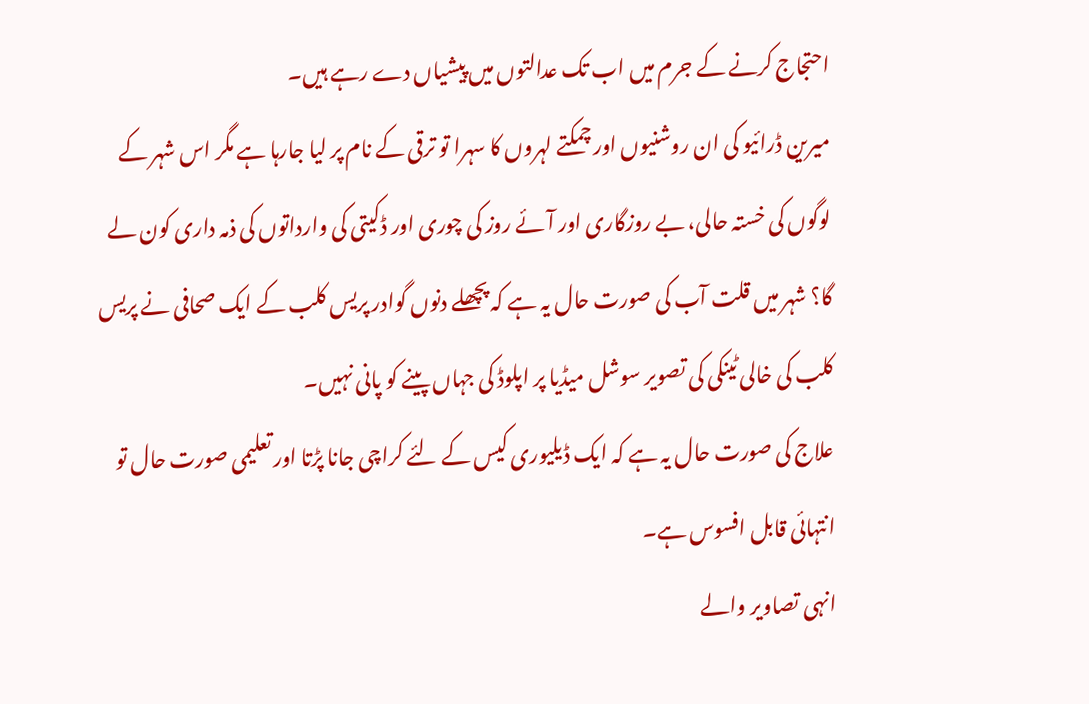احتجاج کرنے کے جرم میں اب تک عدالتوں میں پیشیاں دے رہے ہیں۔
میرین ڈرائیو کی ان روشنیوں اور چمکتے لہروں کا سہرا تو ترقی کے نام پر لیا جارہا ہے مگر اس شہر کے لوگوں کی خستہ حالی، بے روزگاری اور آئے روز کی چوری اور ڈکیتی کی وارداتوں کی ذمہ داری کون لے گا؟ شہر میں قلت آب کی صورت حال یہ ہے کہ پچھلے دنوں گوادر پریس کلب کے ایک صحافی نے پریس کلب کی خالی ٹینکی کی تصویر سوشل میڈیا پر اپلوڈ کی جہاں پینے کو پانی نہیں۔
علاج کی صورت حال یہ ہے کہ ایک ڈیلیوری کیس کے لئے کراچی جانا پڑتا اور تعلیمی صورت حال تو انتہائی قابل افسوس ہے۔
انہی تصاویر والے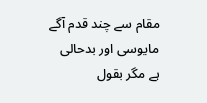مقام سے چند قدم آگے مایوسی اور بدحالی ہے مگر بقول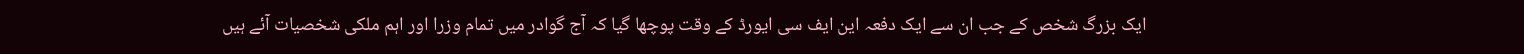ایک بزرگ شخص کے جب ان سے ایک دفعہ این ایف سی ایورڈ کے وقت پوچھا گیا کہ آج گوادر میں تمام وزرا اور اہم ملکی شخصیات آئے ہیں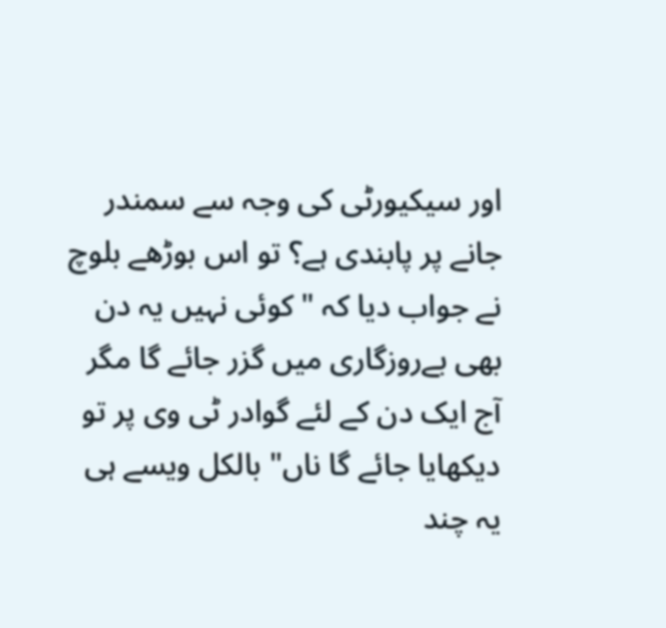اور سیکیورٹی کی وجہ سے سمندر جانے پر پابندی ہے؟ تو اس بوڑھے بلوچ نے جواب دیا کہ "کوئی نہیں یہ دن بھی بےروزگاری میں گزر جائے گا مگر آج ایک دن کے لئے گوادر ٹی وی پر تو دیکھایا جائے گا ناں" بالکل ویسے ہی یہ چند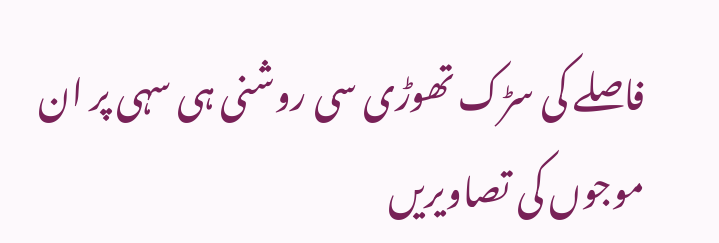فاصلے کی سڑک تھوڑی سی روشنی ہی سہی پر ان موجوں کی تصاویریں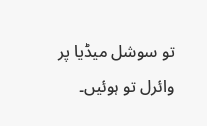تو سوشل میڈیا پر وائرل تو ہوئیں۔